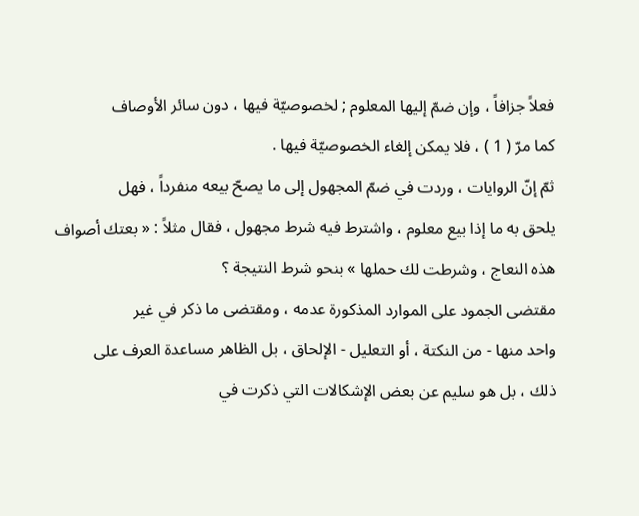فعلاً جزافاً ، وإن ضمّ إليها المعلوم ; لخصوصيّة فيها ، دون سائر الأوصاف
كما مرّ ( 1 ) ، فلا يمكن إلغاء الخصوصيّة فيها .
ثمّ إنّ الروايات ، وردت في ضمّ المجهول إلى ما يصحّ بيعه منفرداً ، فهل
يلحق به ما إذا بيع معلوم ، واشترط فيه شرط مجهول ، فقال مثلاً : « بعتك أصواف
هذه النعاج ، وشرطت لك حملها » بنحو شرط النتيجة ؟
مقتضى الجمود على الموارد المذكورة عدمه ، ومقتضى ما ذكر في غير
واحد منها - من النكتة ، أو التعليل - الإلحاق ، بل الظاهر مساعدة العرف على
ذلك ، بل هو سليم عن بعض الإشكالات التي ذكرت في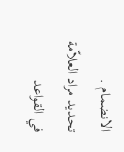الانضمام .
تحديد مراد العلاّمة في القواعد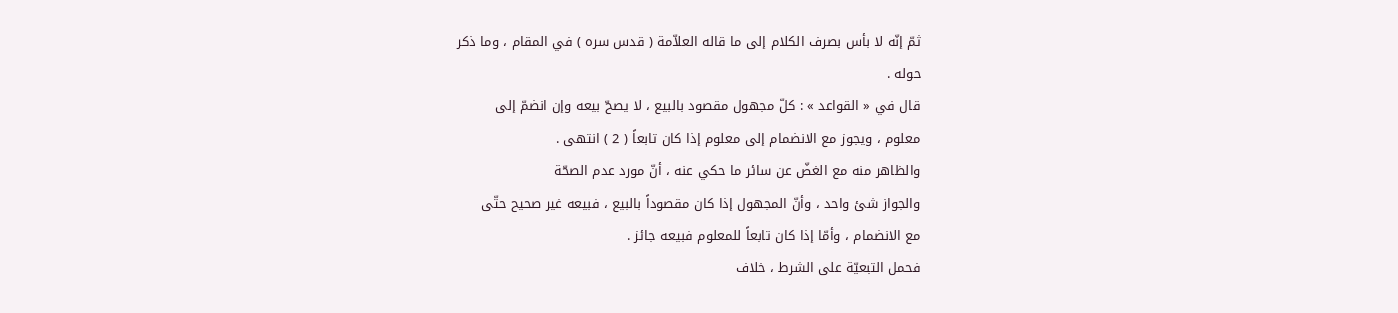ثمّ إنّه لا بأس بصرف الكلام إلى ما قاله العلاّمة ( قدس سره ) في المقام ، وما ذكر
حوله .
قال في « القواعد » : كلّ مجهول مقصود بالبيع ، لا يصحّ بيعه وإن انضمّ إلى
معلوم ، ويجوز مع الانضمام إلى معلوم إذا كان تابعاً ( 2 ) انتهى .
والظاهر منه مع الغضّ عن سائر ما حكي عنه ، أنّ مورد عدم الصحّة
والجواز شئ واحد ، وأنّ المجهول إذا كان مقصوداً بالبيع ، فبيعه غير صحيح حتّى
مع الانضمام ، وأمّا إذا كان تابعاً للمعلوم فبيعه جائز .
فحمل التبعيّة على الشرط ، خلاف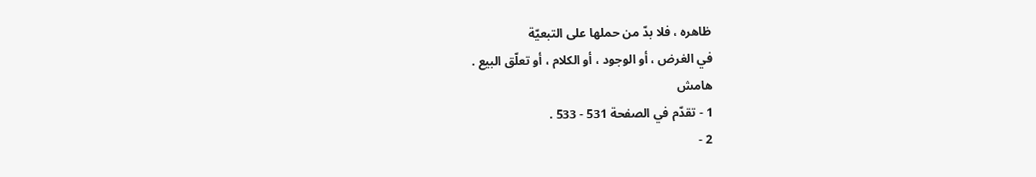ظاهره ، فلا بدّ من حملها على التبعيّة
في الغرض ، أو الوجود ، أو الكلام ، أو تعلّق البيع .
هامش
1 - تقدّم في الصفحة 531 - 533 .
2 -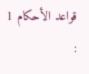قواعد الأحكام 1 :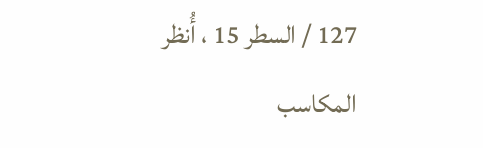127 / السطر 15 ، أُنظر المكاسب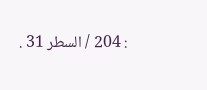: 204 / السطر 31 .